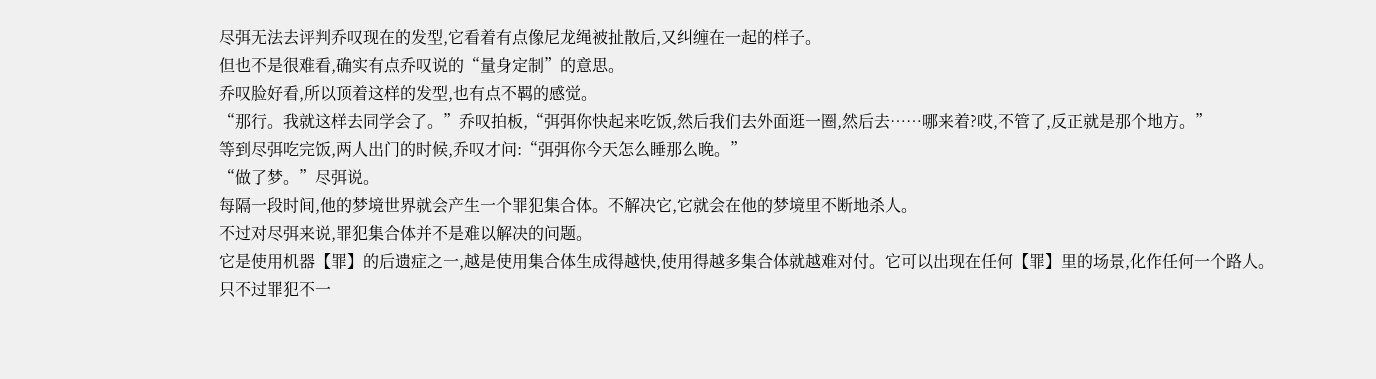尽弭无法去评判乔叹现在的发型,它看着有点像尼龙绳被扯散后,又纠缠在一起的样子。
但也不是很难看,确实有点乔叹说的“量身定制”的意思。
乔叹脸好看,所以顶着这样的发型,也有点不羁的感觉。
“那行。我就这样去同学会了。”乔叹拍板,“弭弭你快起来吃饭,然后我们去外面逛一圈,然后去……哪来着?哎,不管了,反正就是那个地方。”
等到尽弭吃完饭,两人出门的时候,乔叹才问:“弭弭你今天怎么睡那么晚。”
“做了梦。”尽弭说。
每隔一段时间,他的梦境世界就会产生一个罪犯集合体。不解决它,它就会在他的梦境里不断地杀人。
不过对尽弭来说,罪犯集合体并不是难以解决的问题。
它是使用机器【罪】的后遗症之一,越是使用集合体生成得越快,使用得越多集合体就越难对付。它可以出现在任何【罪】里的场景,化作任何一个路人。
只不过罪犯不一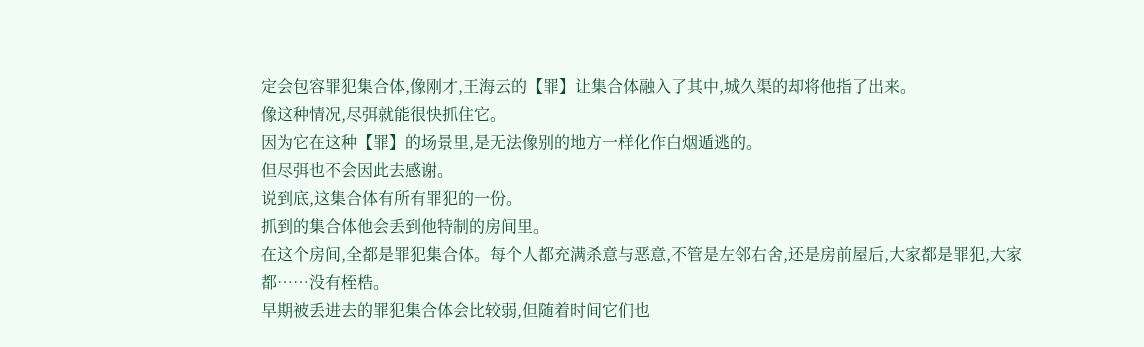定会包容罪犯集合体,像刚才,王海云的【罪】让集合体融入了其中,城久渠的却将他指了出来。
像这种情况,尽弭就能很快抓住它。
因为它在这种【罪】的场景里,是无法像别的地方一样化作白烟遁逃的。
但尽弭也不会因此去感谢。
说到底,这集合体有所有罪犯的一份。
抓到的集合体他会丢到他特制的房间里。
在这个房间,全都是罪犯集合体。每个人都充满杀意与恶意,不管是左邻右舍,还是房前屋后,大家都是罪犯,大家都……没有桎梏。
早期被丢进去的罪犯集合体会比较弱,但随着时间它们也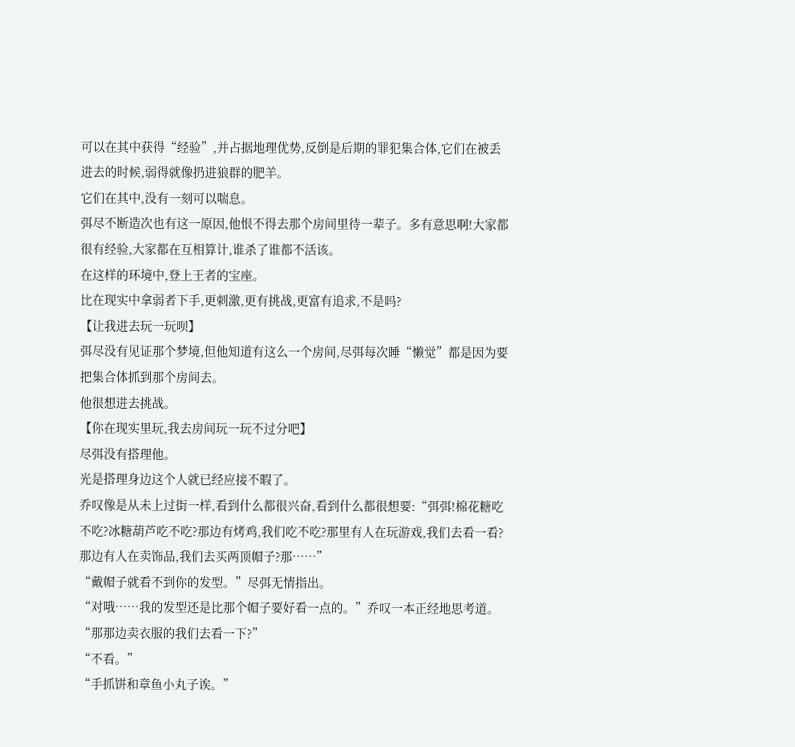可以在其中获得“经验”,并占据地理优势,反倒是后期的罪犯集合体,它们在被丢进去的时候,弱得就像扔进狼群的肥羊。
它们在其中,没有一刻可以喘息。
弭尽不断造次也有这一原因,他恨不得去那个房间里待一辈子。多有意思啊!大家都很有经验,大家都在互相算计,谁杀了谁都不活该。
在这样的环境中,登上王者的宝座。
比在现实中拿弱者下手,更刺激,更有挑战,更富有追求,不是吗?
【让我进去玩一玩呗】
弭尽没有见证那个梦境,但他知道有这么一个房间,尽弭每次睡“懒觉”都是因为要把集合体抓到那个房间去。
他很想进去挑战。
【你在现实里玩,我去房间玩一玩不过分吧】
尽弭没有搭理他。
光是搭理身边这个人就已经应接不暇了。
乔叹像是从未上过街一样,看到什么都很兴奋,看到什么都很想要:“弭弭!棉花糖吃不吃?冰糖葫芦吃不吃?那边有烤鸡,我们吃不吃?那里有人在玩游戏,我们去看一看?那边有人在卖饰品,我们去买两顶帽子?那……”
“戴帽子就看不到你的发型。”尽弭无情指出。
“对哦……我的发型还是比那个帽子要好看一点的。”乔叹一本正经地思考道。
“那那边卖衣服的我们去看一下?”
“不看。”
“手抓饼和章鱼小丸子诶。”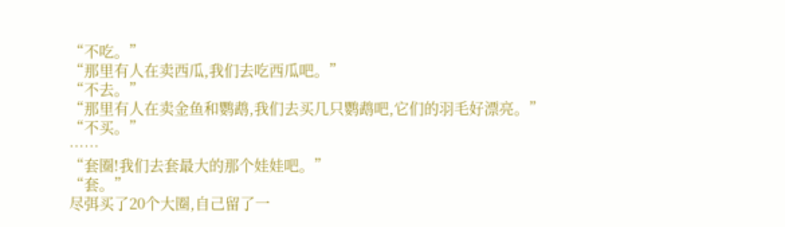“不吃。”
“那里有人在卖西瓜,我们去吃西瓜吧。”
“不去。”
“那里有人在卖金鱼和鹦鹉,我们去买几只鹦鹉吧,它们的羽毛好漂亮。”
“不买。”
……
“套圈!我们去套最大的那个娃娃吧。”
“套。”
尽弭买了20个大圈,自己留了一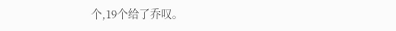个,19个给了乔叹。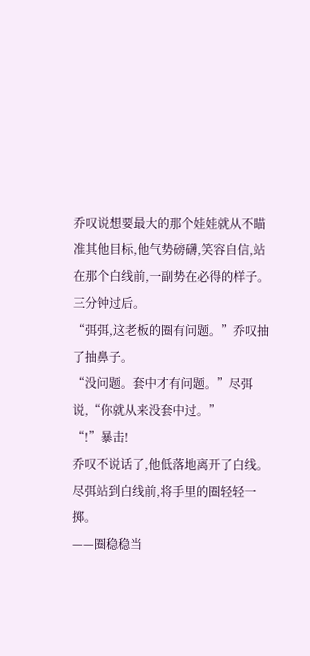乔叹说想要最大的那个娃娃就从不瞄准其他目标,他气势磅礴,笑容自信,站在那个白线前,一副势在必得的样子。
三分钟过后。
“弭弭,这老板的圈有问题。”乔叹抽了抽鼻子。
“没问题。套中才有问题。”尽弭说,“你就从来没套中过。”
“!”暴击!
乔叹不说话了,他低落地离开了白线。
尽弭站到白线前,将手里的圈轻轻一掷。
——圈稳稳当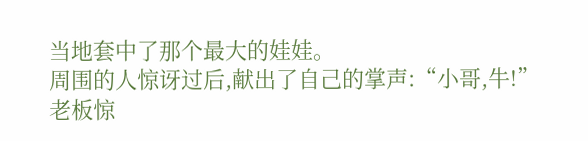当地套中了那个最大的娃娃。
周围的人惊讶过后,献出了自己的掌声:“小哥,牛!”
老板惊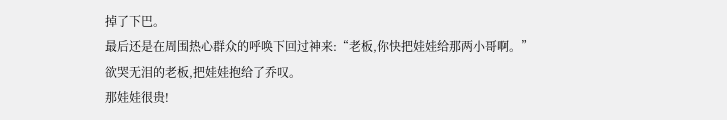掉了下巴。
最后还是在周围热心群众的呼唤下回过神来:“老板,你快把娃娃给那两小哥啊。”
欲哭无泪的老板,把娃娃抱给了乔叹。
那娃娃很贵!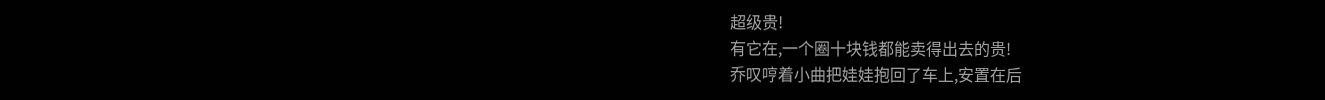超级贵!
有它在,一个圈十块钱都能卖得出去的贵!
乔叹哼着小曲把娃娃抱回了车上,安置在后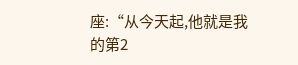座:“从今天起,他就是我的第2